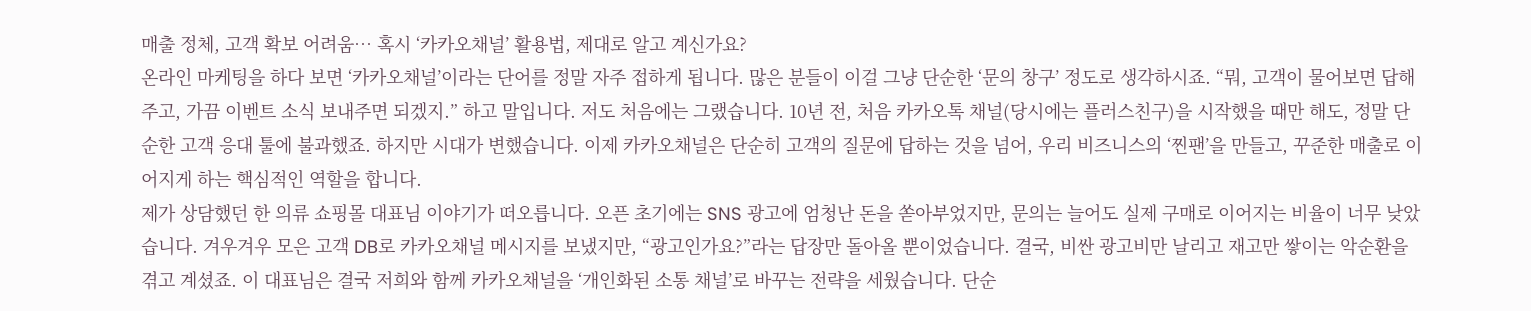매출 정체, 고객 확보 어려움… 혹시 ‘카카오채널’ 활용법, 제대로 알고 계신가요?
온라인 마케팅을 하다 보면 ‘카카오채널’이라는 단어를 정말 자주 접하게 됩니다. 많은 분들이 이걸 그냥 단순한 ‘문의 창구’ 정도로 생각하시죠. “뭐, 고객이 물어보면 답해주고, 가끔 이벤트 소식 보내주면 되겠지.” 하고 말입니다. 저도 처음에는 그랬습니다. 10년 전, 처음 카카오톡 채널(당시에는 플러스친구)을 시작했을 때만 해도, 정말 단순한 고객 응대 툴에 불과했죠. 하지만 시대가 변했습니다. 이제 카카오채널은 단순히 고객의 질문에 답하는 것을 넘어, 우리 비즈니스의 ‘찐팬’을 만들고, 꾸준한 매출로 이어지게 하는 핵심적인 역할을 합니다.
제가 상담했던 한 의류 쇼핑몰 대표님 이야기가 떠오릅니다. 오픈 초기에는 SNS 광고에 엄청난 돈을 쏟아부었지만, 문의는 늘어도 실제 구매로 이어지는 비율이 너무 낮았습니다. 겨우겨우 모은 고객 DB로 카카오채널 메시지를 보냈지만, “광고인가요?”라는 답장만 돌아올 뿐이었습니다. 결국, 비싼 광고비만 날리고 재고만 쌓이는 악순환을 겪고 계셨죠. 이 대표님은 결국 저희와 함께 카카오채널을 ‘개인화된 소통 채널’로 바꾸는 전략을 세웠습니다. 단순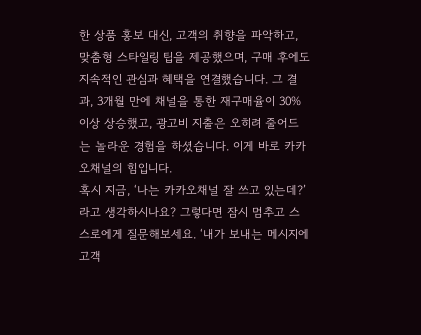한 상품 홍보 대신, 고객의 취향을 파악하고, 맞춤형 스타일링 팁을 제공했으며, 구매 후에도 지속적인 관심과 혜택을 연결했습니다. 그 결과, 3개월 만에 채널을 통한 재구매율이 30% 이상 상승했고, 광고비 지출은 오히려 줄어드는 놀라운 경험을 하셨습니다. 이게 바로 카카오채널의 힘입니다.
혹시 지금, ‘나는 카카오채널 잘 쓰고 있는데?’라고 생각하시나요? 그렇다면 잠시 멈추고 스스로에게 질문해보세요. ‘내가 보내는 메시지에 고객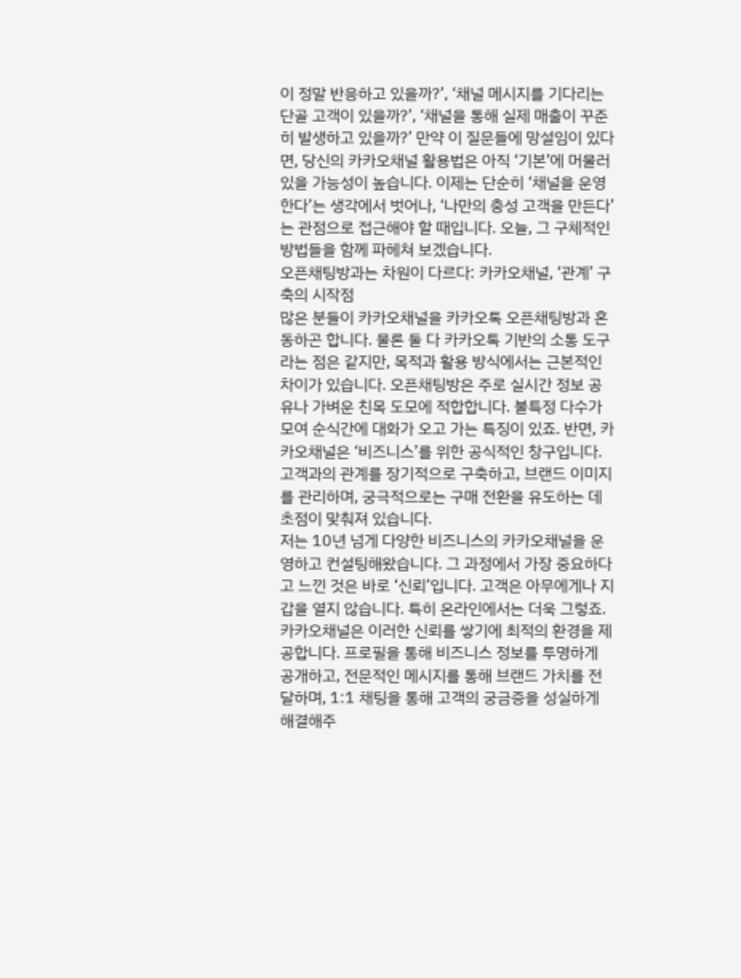이 정말 반응하고 있을까?’, ‘채널 메시지를 기다리는 단골 고객이 있을까?’, ‘채널을 통해 실제 매출이 꾸준히 발생하고 있을까?’ 만약 이 질문들에 망설임이 있다면, 당신의 카카오채널 활용법은 아직 ‘기본’에 머물러 있을 가능성이 높습니다. 이제는 단순히 ‘채널을 운영한다’는 생각에서 벗어나, ‘나만의 충성 고객을 만든다’는 관점으로 접근해야 할 때입니다. 오늘, 그 구체적인 방법들을 함께 파헤쳐 보겠습니다.
오픈채팅방과는 차원이 다르다: 카카오채널, ‘관계’ 구축의 시작점
많은 분들이 카카오채널을 카카오톡 오픈채팅방과 혼동하곤 합니다. 물론 둘 다 카카오톡 기반의 소통 도구라는 점은 같지만, 목적과 활용 방식에서는 근본적인 차이가 있습니다. 오픈채팅방은 주로 실시간 정보 공유나 가벼운 친목 도모에 적합합니다. 불특정 다수가 모여 순식간에 대화가 오고 가는 특징이 있죠. 반면, 카카오채널은 ‘비즈니스’를 위한 공식적인 창구입니다. 고객과의 관계를 장기적으로 구축하고, 브랜드 이미지를 관리하며, 궁극적으로는 구매 전환을 유도하는 데 초점이 맞춰져 있습니다.
저는 10년 넘게 다양한 비즈니스의 카카오채널을 운영하고 컨설팅해왔습니다. 그 과정에서 가장 중요하다고 느낀 것은 바로 ‘신뢰’입니다. 고객은 아무에게나 지갑을 열지 않습니다. 특히 온라인에서는 더욱 그렇죠. 카카오채널은 이러한 신뢰를 쌓기에 최적의 환경을 제공합니다. 프로필을 통해 비즈니스 정보를 투명하게 공개하고, 전문적인 메시지를 통해 브랜드 가치를 전달하며, 1:1 채팅을 통해 고객의 궁금증을 성실하게 해결해주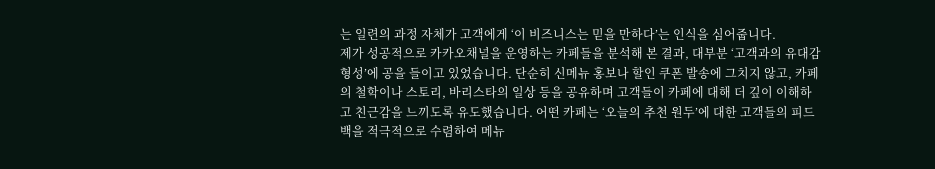는 일련의 과정 자체가 고객에게 ‘이 비즈니스는 믿을 만하다’는 인식을 심어줍니다.
제가 성공적으로 카카오채널을 운영하는 카페들을 분석해 본 결과, 대부분 ‘고객과의 유대감 형성’에 공을 들이고 있었습니다. 단순히 신메뉴 홍보나 할인 쿠폰 발송에 그치지 않고, 카페의 철학이나 스토리, 바리스타의 일상 등을 공유하며 고객들이 카페에 대해 더 깊이 이해하고 친근감을 느끼도록 유도했습니다. 어떤 카페는 ‘오늘의 추천 원두’에 대한 고객들의 피드백을 적극적으로 수렴하여 메뉴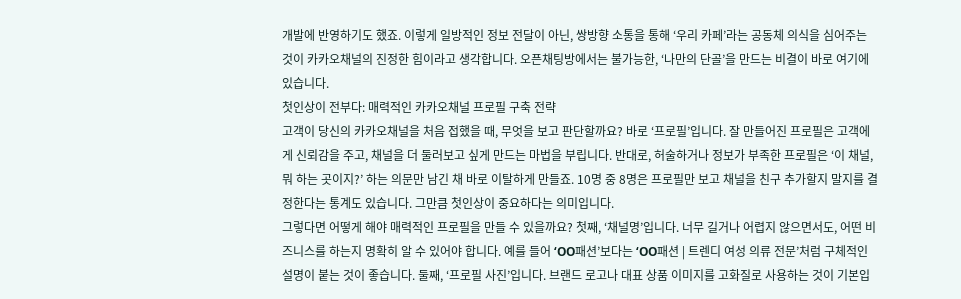개발에 반영하기도 했죠. 이렇게 일방적인 정보 전달이 아닌, 쌍방향 소통을 통해 ‘우리 카페’라는 공동체 의식을 심어주는 것이 카카오채널의 진정한 힘이라고 생각합니다. 오픈채팅방에서는 불가능한, ‘나만의 단골’을 만드는 비결이 바로 여기에 있습니다.
첫인상이 전부다: 매력적인 카카오채널 프로필 구축 전략
고객이 당신의 카카오채널을 처음 접했을 때, 무엇을 보고 판단할까요? 바로 ‘프로필’입니다. 잘 만들어진 프로필은 고객에게 신뢰감을 주고, 채널을 더 둘러보고 싶게 만드는 마법을 부립니다. 반대로, 허술하거나 정보가 부족한 프로필은 ‘이 채널, 뭐 하는 곳이지?’ 하는 의문만 남긴 채 바로 이탈하게 만들죠. 10명 중 8명은 프로필만 보고 채널을 친구 추가할지 말지를 결정한다는 통계도 있습니다. 그만큼 첫인상이 중요하다는 의미입니다.
그렇다면 어떻게 해야 매력적인 프로필을 만들 수 있을까요? 첫째, ‘채널명’입니다. 너무 길거나 어렵지 않으면서도, 어떤 비즈니스를 하는지 명확히 알 수 있어야 합니다. 예를 들어 ‘OO패션’보다는 ‘OO패션 | 트렌디 여성 의류 전문’처럼 구체적인 설명이 붙는 것이 좋습니다. 둘째, ‘프로필 사진’입니다. 브랜드 로고나 대표 상품 이미지를 고화질로 사용하는 것이 기본입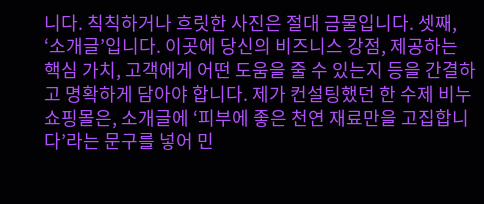니다. 칙칙하거나 흐릿한 사진은 절대 금물입니다. 셋째, ‘소개글’입니다. 이곳에 당신의 비즈니스 강점, 제공하는 핵심 가치, 고객에게 어떤 도움을 줄 수 있는지 등을 간결하고 명확하게 담아야 합니다. 제가 컨설팅했던 한 수제 비누 쇼핑몰은, 소개글에 ‘피부에 좋은 천연 재료만을 고집합니다’라는 문구를 넣어 민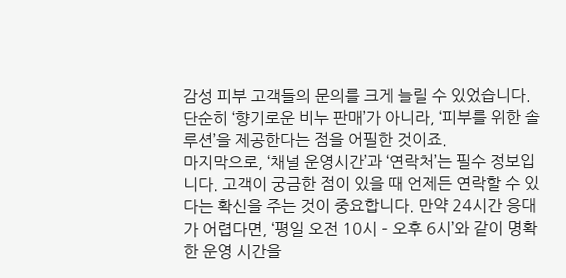감성 피부 고객들의 문의를 크게 늘릴 수 있었습니다. 단순히 ‘향기로운 비누 판매’가 아니라, ‘피부를 위한 솔루션’을 제공한다는 점을 어필한 것이죠.
마지막으로, ‘채널 운영시간’과 ‘연락처’는 필수 정보입니다. 고객이 궁금한 점이 있을 때 언제든 연락할 수 있다는 확신을 주는 것이 중요합니다. 만약 24시간 응대가 어렵다면, ‘평일 오전 10시 – 오후 6시’와 같이 명확한 운영 시간을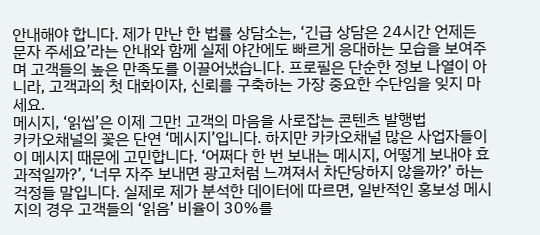안내해야 합니다. 제가 만난 한 법률 상담소는, ‘긴급 상담은 24시간 언제든 문자 주세요’라는 안내와 함께 실제 야간에도 빠르게 응대하는 모습을 보여주며 고객들의 높은 만족도를 이끌어냈습니다. 프로필은 단순한 정보 나열이 아니라, 고객과의 첫 대화이자, 신뢰를 구축하는 가장 중요한 수단임을 잊지 마세요.
메시지, ‘읽씹’은 이제 그만! 고객의 마음을 사로잡는 콘텐츠 발행법
카카오채널의 꽃은 단연 ‘메시지’입니다. 하지만 카카오채널 많은 사업자들이 이 메시지 때문에 고민합니다. ‘어쩌다 한 번 보내는 메시지, 어떻게 보내야 효과적일까?’, ‘너무 자주 보내면 광고처럼 느껴져서 차단당하지 않을까?’ 하는 걱정들 말입니다. 실제로 제가 분석한 데이터에 따르면, 일반적인 홍보성 메시지의 경우 고객들의 ‘읽음’ 비율이 30%를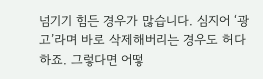넘기기 힘든 경우가 많습니다. 심지어 ‘광고’라며 바로 삭제해버리는 경우도 허다하죠. 그렇다면 어떻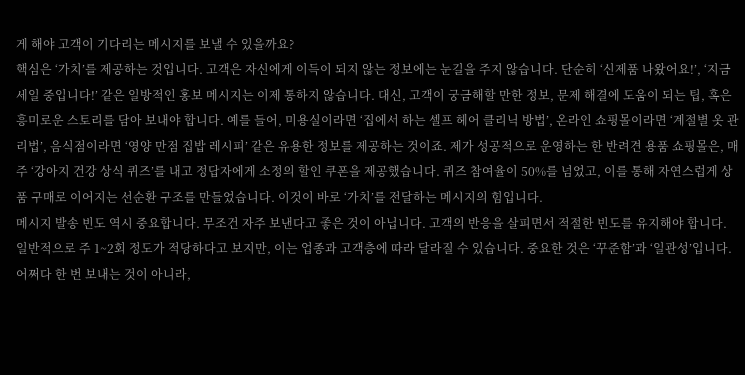게 해야 고객이 기다리는 메시지를 보낼 수 있을까요?
핵심은 ‘가치’를 제공하는 것입니다. 고객은 자신에게 이득이 되지 않는 정보에는 눈길을 주지 않습니다. 단순히 ‘신제품 나왔어요!’, ‘지금 세일 중입니다!’ 같은 일방적인 홍보 메시지는 이제 통하지 않습니다. 대신, 고객이 궁금해할 만한 정보, 문제 해결에 도움이 되는 팁, 혹은 흥미로운 스토리를 담아 보내야 합니다. 예를 들어, 미용실이라면 ‘집에서 하는 셀프 헤어 클리닉 방법’, 온라인 쇼핑몰이라면 ‘계절별 옷 관리법’, 음식점이라면 ‘영양 만점 집밥 레시피’ 같은 유용한 정보를 제공하는 것이죠. 제가 성공적으로 운영하는 한 반려견 용품 쇼핑몰은, 매주 ‘강아지 건강 상식 퀴즈’를 내고 정답자에게 소정의 할인 쿠폰을 제공했습니다. 퀴즈 참여율이 50%를 넘었고, 이를 통해 자연스럽게 상품 구매로 이어지는 선순환 구조를 만들었습니다. 이것이 바로 ‘가치’를 전달하는 메시지의 힘입니다.
메시지 발송 빈도 역시 중요합니다. 무조건 자주 보낸다고 좋은 것이 아닙니다. 고객의 반응을 살피면서 적절한 빈도를 유지해야 합니다. 일반적으로 주 1~2회 정도가 적당하다고 보지만, 이는 업종과 고객층에 따라 달라질 수 있습니다. 중요한 것은 ‘꾸준함’과 ‘일관성’입니다. 어쩌다 한 번 보내는 것이 아니라,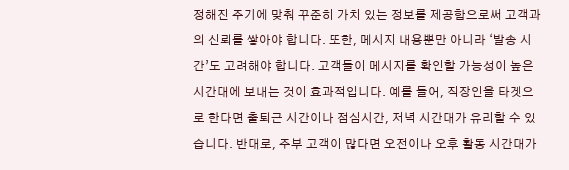정해진 주기에 맞춰 꾸준히 가치 있는 정보를 제공함으로써 고객과의 신뢰를 쌓아야 합니다. 또한, 메시지 내용뿐만 아니라 ‘발송 시간’도 고려해야 합니다. 고객들이 메시지를 확인할 가능성이 높은 시간대에 보내는 것이 효과적입니다. 예를 들어, 직장인을 타겟으로 한다면 출퇴근 시간이나 점심시간, 저녁 시간대가 유리할 수 있습니다. 반대로, 주부 고객이 많다면 오전이나 오후 활동 시간대가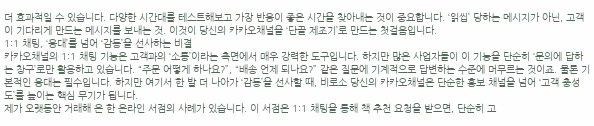더 효과적일 수 있습니다. 다양한 시간대를 테스트해보고 가장 반응이 좋은 시간을 찾아내는 것이 중요합니다. ‘읽씹’ 당하는 메시지가 아닌, 고객이 기다리게 만드는 메시지를 보내는 것. 이것이 당신의 카카오채널을 ‘단골 제조기’로 만드는 첫걸음입니다.
1:1 채팅, ‘응대’를 넘어 ‘감동’을 선사하는 비결
카카오채널의 1:1 채팅 기능은 고객과의 ‘소통’이라는 측면에서 매우 강력한 도구입니다. 하지만 많은 사업자들이 이 기능을 단순히 ‘문의에 답하는 창구’로만 활용하고 있습니다. “주문 어떻게 하나요?”, “배송 언제 되나요?” 같은 질문에 기계적으로 답변하는 수준에 머무르는 것이죠. 물론 기본적인 응대는 필수입니다. 하지만 여기서 한 발 더 나아가 ‘감동’을 선사할 때, 비로소 당신의 카카오채널은 단순한 홍보 채널을 넘어 ‘고객 충성도’를 높이는 핵심 무기가 됩니다.
제가 오랫동안 거래해 온 한 온라인 서점의 사례가 있습니다. 이 서점은 1:1 채팅을 통해 책 추천 요청을 받으면, 단순히 고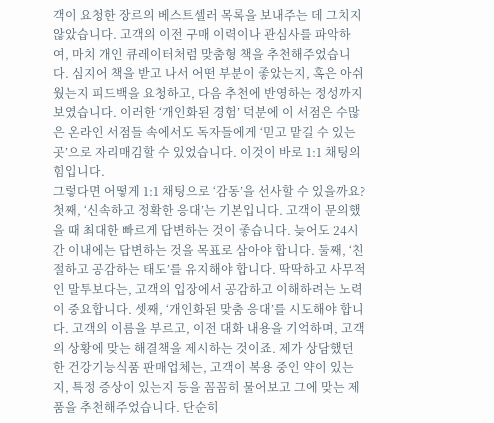객이 요청한 장르의 베스트셀러 목록을 보내주는 데 그치지 않았습니다. 고객의 이전 구매 이력이나 관심사를 파악하여, 마치 개인 큐레이터처럼 맞춤형 책을 추천해주었습니다. 심지어 책을 받고 나서 어떤 부분이 좋았는지, 혹은 아쉬웠는지 피드백을 요청하고, 다음 추천에 반영하는 정성까지 보였습니다. 이러한 ‘개인화된 경험’ 덕분에 이 서점은 수많은 온라인 서점들 속에서도 독자들에게 ‘믿고 맡길 수 있는 곳’으로 자리매김할 수 있었습니다. 이것이 바로 1:1 채팅의 힘입니다.
그렇다면 어떻게 1:1 채팅으로 ‘감동’을 선사할 수 있을까요? 첫째, ‘신속하고 정확한 응대’는 기본입니다. 고객이 문의했을 때 최대한 빠르게 답변하는 것이 좋습니다. 늦어도 24시간 이내에는 답변하는 것을 목표로 삼아야 합니다. 둘째, ‘친절하고 공감하는 태도’를 유지해야 합니다. 딱딱하고 사무적인 말투보다는, 고객의 입장에서 공감하고 이해하려는 노력이 중요합니다. 셋째, ‘개인화된 맞춤 응대’를 시도해야 합니다. 고객의 이름을 부르고, 이전 대화 내용을 기억하며, 고객의 상황에 맞는 해결책을 제시하는 것이죠. 제가 상담했던 한 건강기능식품 판매업체는, 고객이 복용 중인 약이 있는지, 특정 증상이 있는지 등을 꼼꼼히 물어보고 그에 맞는 제품을 추천해주었습니다. 단순히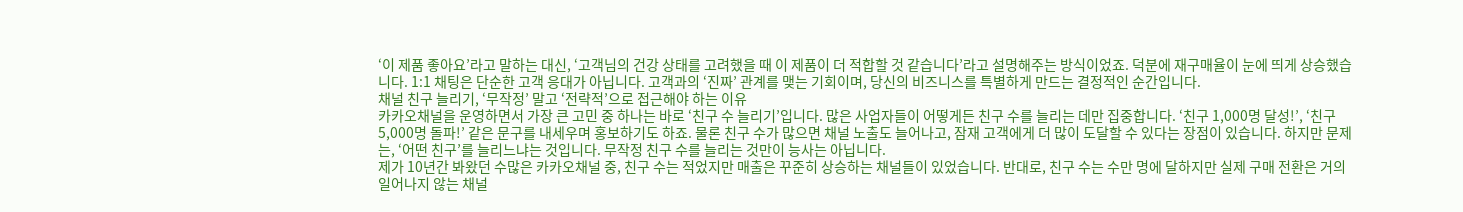‘이 제품 좋아요’라고 말하는 대신, ‘고객님의 건강 상태를 고려했을 때 이 제품이 더 적합할 것 같습니다’라고 설명해주는 방식이었죠. 덕분에 재구매율이 눈에 띄게 상승했습니다. 1:1 채팅은 단순한 고객 응대가 아닙니다. 고객과의 ‘진짜’ 관계를 맺는 기회이며, 당신의 비즈니스를 특별하게 만드는 결정적인 순간입니다.
채널 친구 늘리기, ‘무작정’ 말고 ‘전략적’으로 접근해야 하는 이유
카카오채널을 운영하면서 가장 큰 고민 중 하나는 바로 ‘친구 수 늘리기’입니다. 많은 사업자들이 어떻게든 친구 수를 늘리는 데만 집중합니다. ‘친구 1,000명 달성!’, ‘친구 5,000명 돌파!’ 같은 문구를 내세우며 홍보하기도 하죠. 물론 친구 수가 많으면 채널 노출도 늘어나고, 잠재 고객에게 더 많이 도달할 수 있다는 장점이 있습니다. 하지만 문제는, ‘어떤 친구’를 늘리느냐는 것입니다. 무작정 친구 수를 늘리는 것만이 능사는 아닙니다.
제가 10년간 봐왔던 수많은 카카오채널 중, 친구 수는 적었지만 매출은 꾸준히 상승하는 채널들이 있었습니다. 반대로, 친구 수는 수만 명에 달하지만 실제 구매 전환은 거의 일어나지 않는 채널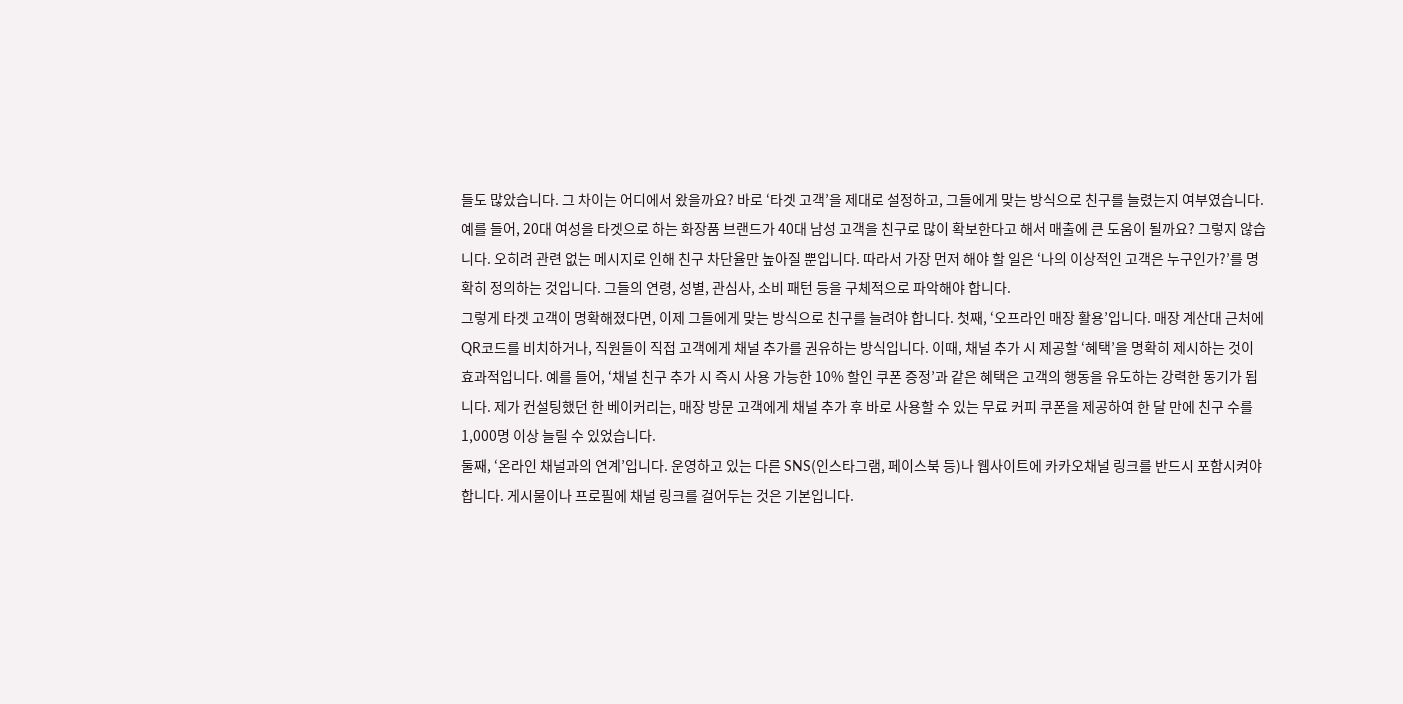들도 많았습니다. 그 차이는 어디에서 왔을까요? 바로 ‘타겟 고객’을 제대로 설정하고, 그들에게 맞는 방식으로 친구를 늘렸는지 여부였습니다. 예를 들어, 20대 여성을 타겟으로 하는 화장품 브랜드가 40대 남성 고객을 친구로 많이 확보한다고 해서 매출에 큰 도움이 될까요? 그렇지 않습니다. 오히려 관련 없는 메시지로 인해 친구 차단율만 높아질 뿐입니다. 따라서 가장 먼저 해야 할 일은 ‘나의 이상적인 고객은 누구인가?’를 명확히 정의하는 것입니다. 그들의 연령, 성별, 관심사, 소비 패턴 등을 구체적으로 파악해야 합니다.
그렇게 타겟 고객이 명확해졌다면, 이제 그들에게 맞는 방식으로 친구를 늘려야 합니다. 첫째, ‘오프라인 매장 활용’입니다. 매장 계산대 근처에 QR코드를 비치하거나, 직원들이 직접 고객에게 채널 추가를 권유하는 방식입니다. 이때, 채널 추가 시 제공할 ‘혜택’을 명확히 제시하는 것이 효과적입니다. 예를 들어, ‘채널 친구 추가 시 즉시 사용 가능한 10% 할인 쿠폰 증정’과 같은 혜택은 고객의 행동을 유도하는 강력한 동기가 됩니다. 제가 컨설팅했던 한 베이커리는, 매장 방문 고객에게 채널 추가 후 바로 사용할 수 있는 무료 커피 쿠폰을 제공하여 한 달 만에 친구 수를 1,000명 이상 늘릴 수 있었습니다.
둘째, ‘온라인 채널과의 연계’입니다. 운영하고 있는 다른 SNS(인스타그램, 페이스북 등)나 웹사이트에 카카오채널 링크를 반드시 포함시켜야 합니다. 게시물이나 프로필에 채널 링크를 걸어두는 것은 기본입니다.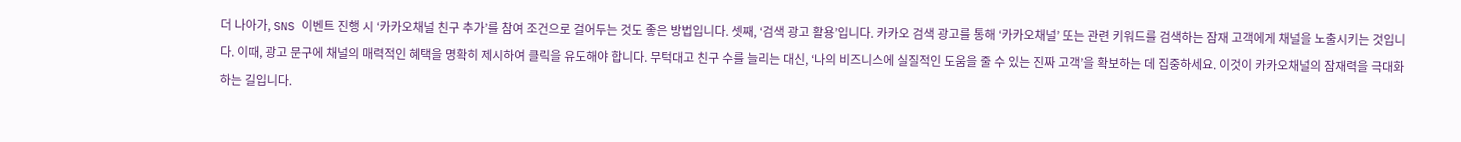더 나아가, SNS 이벤트 진행 시 ‘카카오채널 친구 추가’를 참여 조건으로 걸어두는 것도 좋은 방법입니다. 셋째, ‘검색 광고 활용’입니다. 카카오 검색 광고를 통해 ‘카카오채널’ 또는 관련 키워드를 검색하는 잠재 고객에게 채널을 노출시키는 것입니다. 이때, 광고 문구에 채널의 매력적인 혜택을 명확히 제시하여 클릭을 유도해야 합니다. 무턱대고 친구 수를 늘리는 대신, ‘나의 비즈니스에 실질적인 도움을 줄 수 있는 진짜 고객’을 확보하는 데 집중하세요. 이것이 카카오채널의 잠재력을 극대화하는 길입니다.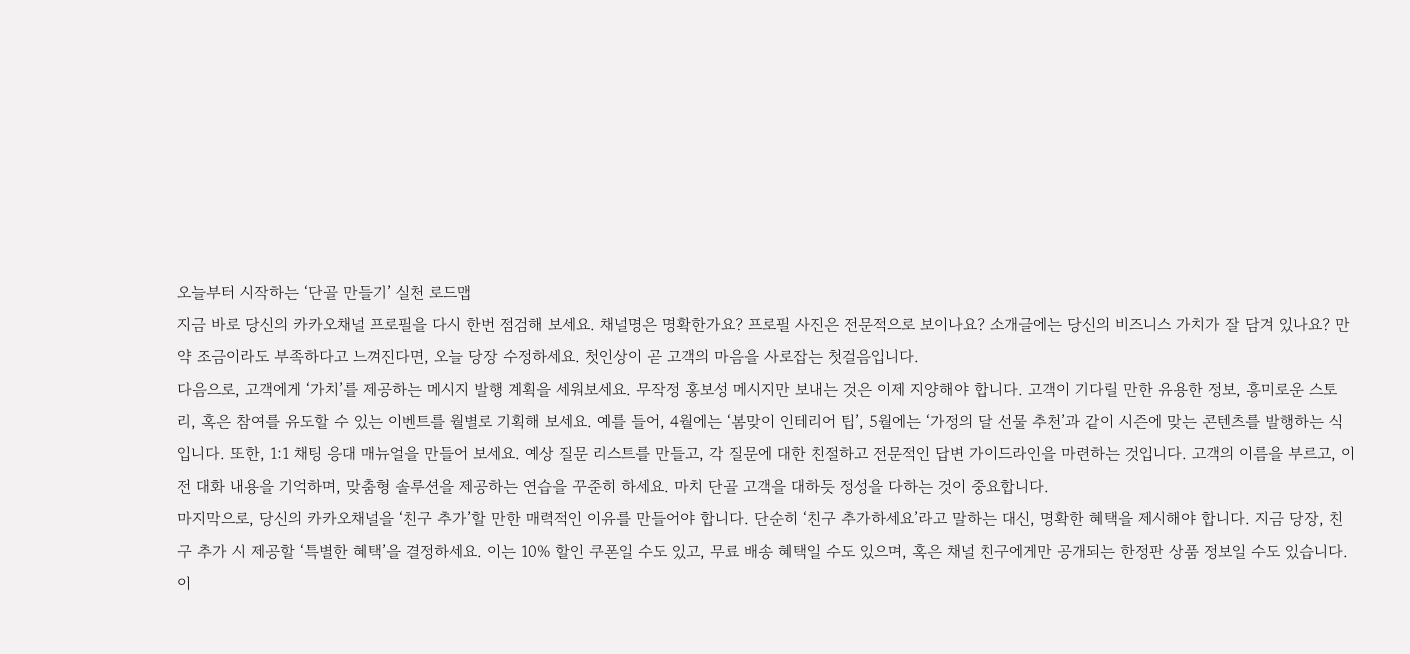오늘부터 시작하는 ‘단골 만들기’ 실천 로드맵
지금 바로 당신의 카카오채널 프로필을 다시 한번 점검해 보세요. 채널명은 명확한가요? 프로필 사진은 전문적으로 보이나요? 소개글에는 당신의 비즈니스 가치가 잘 담겨 있나요? 만약 조금이라도 부족하다고 느껴진다면, 오늘 당장 수정하세요. 첫인상이 곧 고객의 마음을 사로잡는 첫걸음입니다.
다음으로, 고객에게 ‘가치’를 제공하는 메시지 발행 계획을 세워보세요. 무작정 홍보성 메시지만 보내는 것은 이제 지양해야 합니다. 고객이 기다릴 만한 유용한 정보, 흥미로운 스토리, 혹은 참여를 유도할 수 있는 이벤트를 월별로 기획해 보세요. 예를 들어, 4월에는 ‘봄맞이 인테리어 팁’, 5월에는 ‘가정의 달 선물 추천’과 같이 시즌에 맞는 콘텐츠를 발행하는 식입니다. 또한, 1:1 채팅 응대 매뉴얼을 만들어 보세요. 예상 질문 리스트를 만들고, 각 질문에 대한 친절하고 전문적인 답변 가이드라인을 마련하는 것입니다. 고객의 이름을 부르고, 이전 대화 내용을 기억하며, 맞춤형 솔루션을 제공하는 연습을 꾸준히 하세요. 마치 단골 고객을 대하듯 정성을 다하는 것이 중요합니다.
마지막으로, 당신의 카카오채널을 ‘친구 추가’할 만한 매력적인 이유를 만들어야 합니다. 단순히 ‘친구 추가하세요’라고 말하는 대신, 명확한 혜택을 제시해야 합니다. 지금 당장, 친구 추가 시 제공할 ‘특별한 혜택’을 결정하세요. 이는 10% 할인 쿠폰일 수도 있고, 무료 배송 혜택일 수도 있으며, 혹은 채널 친구에게만 공개되는 한정판 상품 정보일 수도 있습니다. 이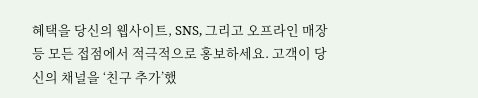혜택을 당신의 웹사이트, SNS, 그리고 오프라인 매장 등 모든 접점에서 적극적으로 홍보하세요. 고객이 당신의 채널을 ‘친구 추가’했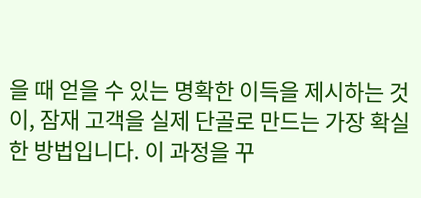을 때 얻을 수 있는 명확한 이득을 제시하는 것이, 잠재 고객을 실제 단골로 만드는 가장 확실한 방법입니다. 이 과정을 꾸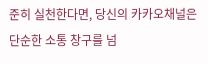준히 실천한다면, 당신의 카카오채널은 단순한 소통 창구를 넘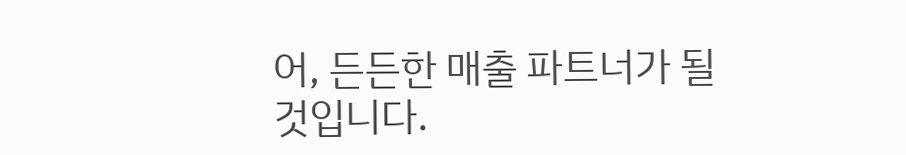어, 든든한 매출 파트너가 될 것입니다.